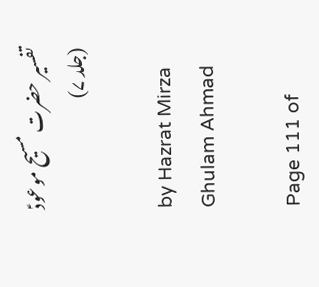تفسیر حضرت مسیح موعودؑ (جلد ۷)

by Hazrat Mirza Ghulam Ahmad

Page 111 of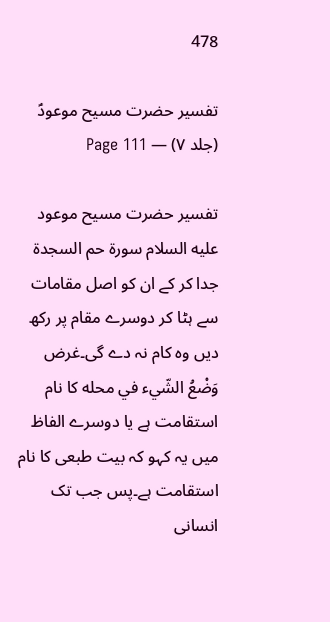478

تفسیر حضرت مسیح موعودؑ (جلد ۷) — Page 111

تفسیر حضرت مسیح موعود علیه السلام سورة حم السجدة جدا کر کے ان کو اصل مقامات سے ہٹا کر دوسرے مقام پر رکھ دیں وہ کام نہ دے گی۔غرض وَضْعُ الشّيء في محله کا نام استقامت ہے یا دوسرے الفاظ میں یہ کہو کہ بیت طبعی کا نام استقامت ہے۔پس جب تک انسانی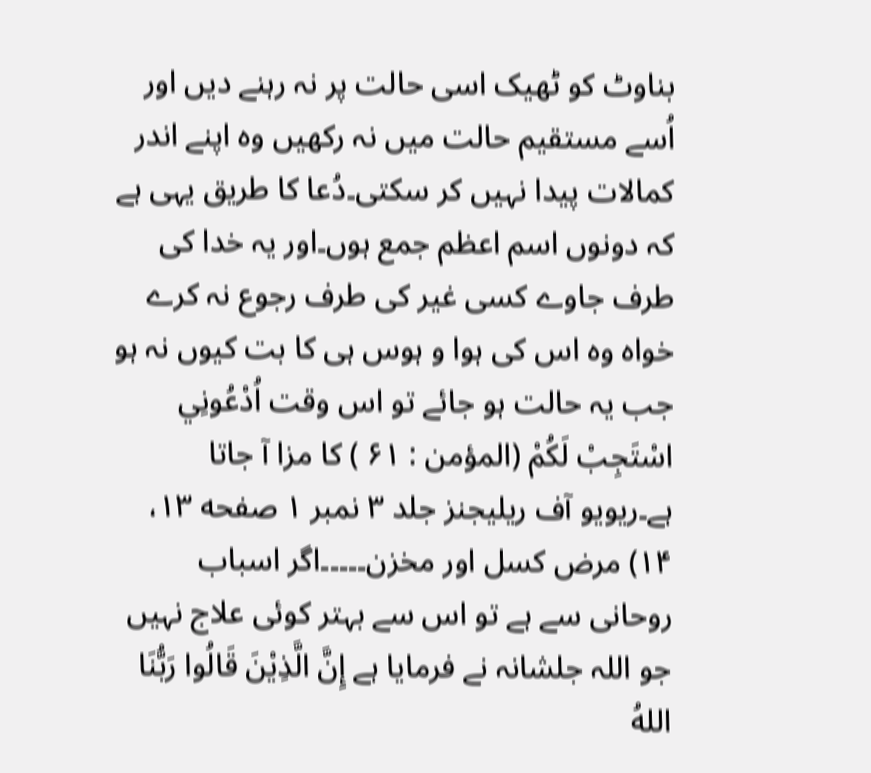بناوٹ کو ٹھیک اسی حالت پر نہ رہنے دیں اور اُسے مستقیم حالت میں نہ رکھیں وہ اپنے اندر کمالات پیدا نہیں کر سکتی۔دُعا کا طریق یہی ہے کہ دونوں اسم اعظم جمع ہوں۔اور یہ خدا کی طرف جاوے کسی غیر کی طرف رجوع نہ کرے خواہ وہ اس کی ہوا و ہوس ہی کا بت کیوں نہ ہو جب یہ حالت ہو جائے تو اس وقت اُدْعُونِي اسْتَجِبْ لَكُمْ (المؤمن : ۶۱ ) کا مزا آ جاتا ہے۔ریویو آف ریلیجنز جلد ۳ نمبر ۱ صفحه ۱۳، ۱۴) مرض کسل اور مخزن۔۔۔۔۔اگر اسباب روحانی سے ہے تو اس سے بہتر کوئی علاج نہیں جو اللہ جلشانہ نے فرمایا ہے إِنَّ الَّذِيْنَ قَالُوا رَبُّنَا اللهُ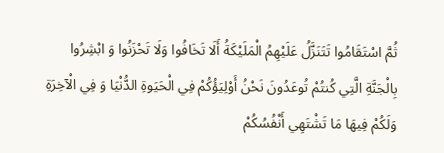ثُمَّ اسْتَقَامُوا تَتَنَزَّلُ عَلَيْهِمُ الْمَلَيْكَةُ أَلَا تَخَافُوا وَلَا تَحْزَنُوا وَ ابْشِرُوا بِالْجَنَّةِ الَّتِي كُنتُمْ تُوعَدُونَ نَحْنُ أَوْلِيَؤُكُمْ فِي الْحَيَوةِ الدُّنْيَا وَ فِي الْآخِرَةِ وَلَكُمْ فِيهَا مَا تَشْتَهِي أَنْفُسُكُمْ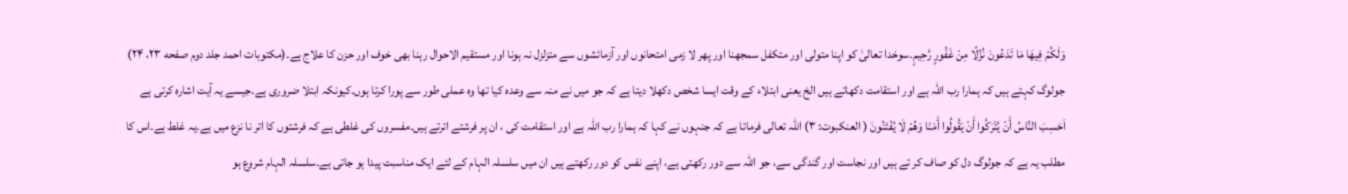وَلَكُمْ فِيهَا مَا تَدَعُونَ نُزُلًا مِنْ غَفُورٍ رَّحِيمٍ۔سوخدا تعالیٰ کو اپنا متولی اور متکفل سمجھنا اور پھر لا زمی امتحانوں اور آزمائشوں سے متزلزل نہ ہونا اور مستقیم الاحوال رہنا بھی خوف اور حزن کا علاج ہے۔(مکتوبات احمد جلد دوم صفحه ۲۳، ۲۴) جولوگ کہتے ہیں کہ ہمارا رب اللہ ہے اور استقامت دکھاتے ہیں الخ یعنی ابتلاء کے وقت ایسا شخص دکھلا دیتا ہے کہ جو میں نے منہ سے وعدہ کیا تھا وہ عملی طور سے پورا کرتا ہوں۔کیونکہ ابتلا ضروری ہے۔جیسے یہ آیت اشارہ کرتی ہے اَحَسِبَ النَّاسُ أَنْ يُتْرَكُوا أَنْ يَقُولُوا أَمَنَا وَهُمْ لَا يُفْتَنُونَ ( العنكبوت: ۳) اللہ تعالى فرماتا ہے کہ جنہوں نے کہا کہ ہمارا رب اللہ ہے اور استقامت کی ، ان پر فرشتے اترتے ہیں۔مفسروں کی غلطی ہے کہ فرشتوں کا اتر نا نزع میں ہے۔یہ غلط ہے۔اس کا مطلب یہ ہے کہ جولوگ دل کو صاف کر تے ہیں اور نجاست اور گندگی سے، جو اللہ سے دور رکھتی ہے، اپنے نفس کو دور رکھتے ہیں ان میں سلسلہ الہام کے لئے ایک مناسبت پیدا ہو جاتی ہے۔سلسلہ الہام شروع ہو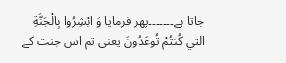جاتا ہے۔۔۔۔۔۔۔پھر فرمایا وَ ابْشِرُوا بِالْجَنَّةِ التي كُنتُمْ تُوعَدُونَ یعنی تم اس جنت کے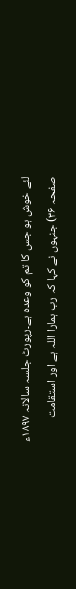لئے خوش ہو جس کا تم کو وعدہ ہے۔رپورٹ جلسہ سالانہ ۱۸۹۷ء صفحہ ۳۶) جنہوں نے کہا کہ رب ہمارا اللہ ہے اور استقامت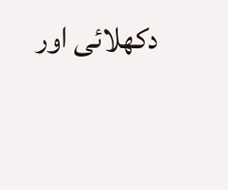دکھلائی اور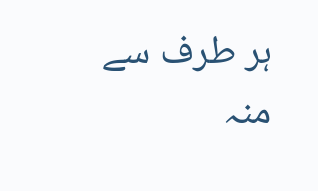ہر طرف سے منہ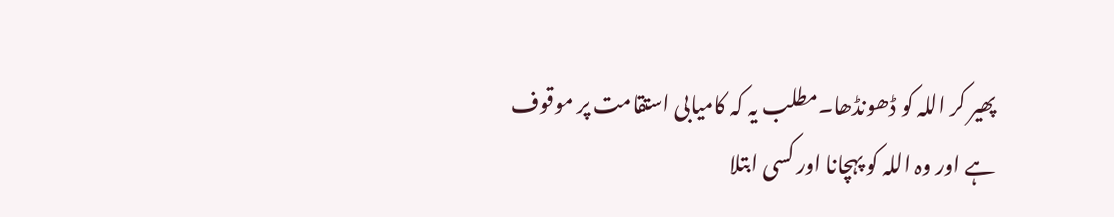پھیر کر اللہ کو ڈھونڈھا۔مطلب یہ کہ کامیابی استقامت پر موقوف ہے اور وہ اللہ کو پہچانا اور کسی ابتلا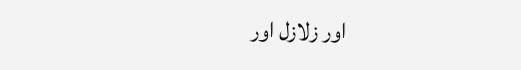اور زلازل اور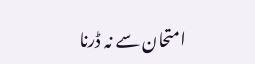امتحان سے نہ ڈرنا